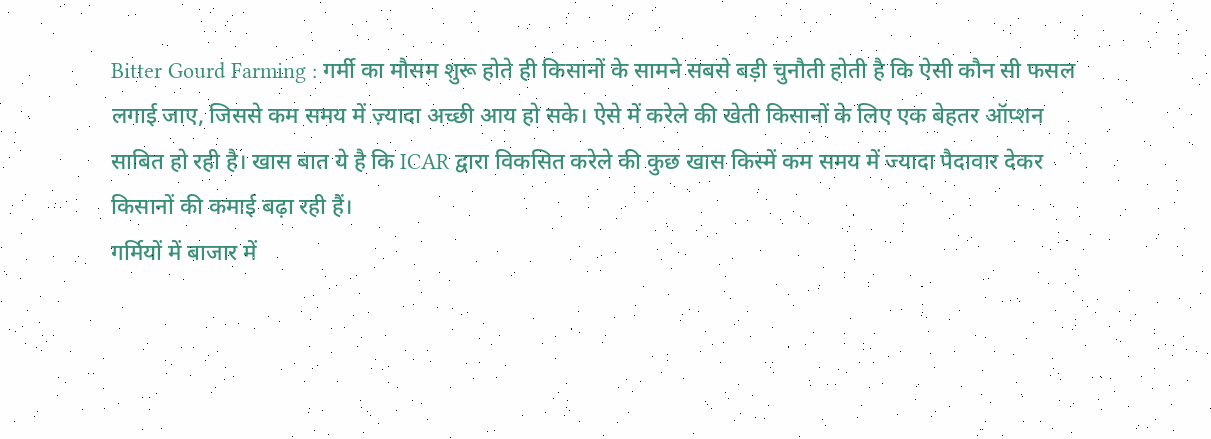Bitter Gourd Farming : गर्मी का मौसम शुरू होते ही किसानों के सामने सबसे बड़ी चुनौती होती है कि ऐसी कौन सी फसल लगाई जाए, जिससे कम समय में ज़्यादा अच्छी आय हो सके। ऐसे में करेले की खेती किसानों के लिए एक बेहतर ऑप्शन साबित हो रही है। खास बात ये है कि ICAR द्वारा विकसित करेले की कुछ खास किस्में कम समय में ज्यादा पैदावार देकर किसानों की कमाई बढ़ा रही हैं।
गर्मियों में बाजार में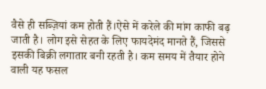वैसे ही सब्ज़ियां कम होती हैं।ऐसे में करेले की मांग काफी बढ़ जाती है। लोग इसे सेहत के लिए फायदेमंद मानते हैं, जिससे इसकी बिक्री लगातार बनी रहती है। कम समय में तैयार होने वाली यह फसल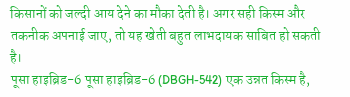किसानों को जल्दी आय देने का मौका देती है। अगर सही किस्म और तकनीक अपनाई जाए, तो यह खेती बहुत लाभदायक साबित हो सकती है।
पूसा हाइब्रिड-6 पूसा हाइब्रिड-6 (DBGH-542) एक उन्नत किस्म है,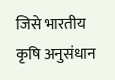जिसे भारतीय कृषि अनुसंधान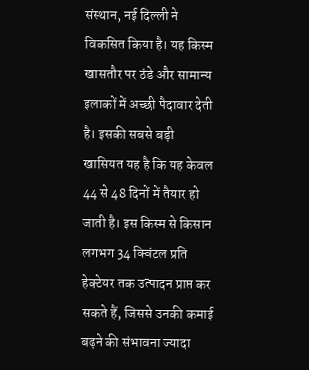संस्थान, नई दिल्ली ने विकसित किया है। यह किस्म खासतौर पर ठंडे और सामान्य इलाकों में अच्छी पैदावार देती है। इसकी सबसे बड़ी खासियत यह है कि यह केवल 44 से 48 दिनों में तैयार हो जाती है। इस किस्म से किसान लगभग 34 क्विंटल प्रति हेक्टेयर तक उत्पादन प्राप्त कर सकते हैं, जिससे उनकी कमाई बढ़ने की संभावना ज्यादा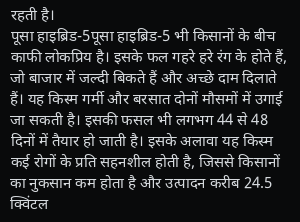रहती है।
पूसा हाइब्रिड-5पूसा हाइब्रिड-5 भी किसानों के बीच काफी लोकप्रिय है। इसके फल गहरे हरे रंग के होते हैं, जो बाजार में जल्दी बिकते हैं और अच्छे दाम दिलाते हैं। यह किस्म गर्मी और बरसात दोनों मौसमों में उगाई जा सकती है। इसकी फसल भी लगभग 44 से 48 दिनों में तैयार हो जाती है। इसके अलावा यह किस्म कई रोगों के प्रति सहनशील होती है, जिससे किसानों का नुकसान कम होता है और उत्पादन करीब 24.5 क्विंटल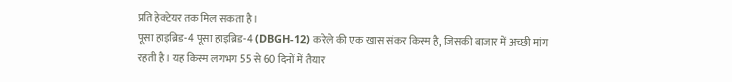प्रति हेक्टेयर तक मिल सकता है।
पूसा हाइब्रिड-4 पूसा हाइब्रिड-4 (DBGH-12) करेले की एक खास संकर किस्म है, जिसकी बाजार में अच्छी मांग रहती है। यह किस्म लगभग 55 से 60 दिनों में तैयार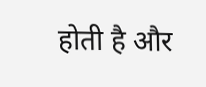होती है और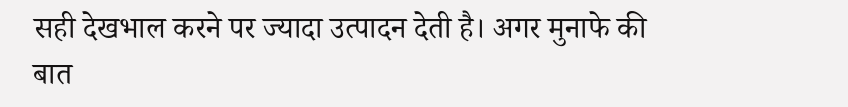सही देखभाल करने पर ज्यादा उत्पादन देती है। अगर मुनाफे की बात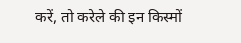करें, तो करेले की इन किस्मों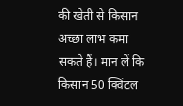की खेती से किसान अच्छा लाभ कमा सकते हैं। मान लें कि किसान 50 क्विंटल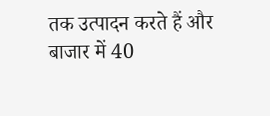तक उत्पादन करते हैं और बाजार में 40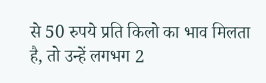से 50 रुपये प्रति किलो का भाव मिलता है, तो उन्हें लगभग 2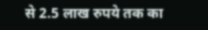से 2.5 लाख रुपये तक का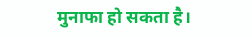मुनाफा हो सकता है।